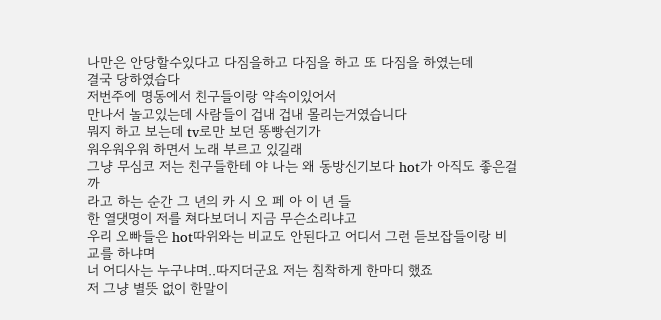나만은 안당할수있다고 다짐을하고 다짐을 하고 또 다짐을 하였는데
결국 당하였습다
저번주에 명동에서 친구들이랑 약속이있어서
만나서 놀고있는데 사람들이 겁내 겁내 몰리는거였습니다
뭐지 하고 보는데 tv로만 보던 똥빵쉰기가
워우워우워 하면서 노래 부르고 있길래
그냥 무심코 저는 친구들한테 야 나는 왜 동방신기보다 hot가 아직도 좋은걸까
라고 하는 순간 그 년의 카 시 오 페 아 이 년 들
한 열댓명이 저를 쳐다보더니 지금 무슨소리냐고
우리 오빠들은 hot따위와는 비교도 안된다고 어디서 그런 듣보잡들이랑 비교를 하냐며
너 어디사는 누구냐며..따지더군요 저는 침착하게 한마디 했죠
저 그냥 별뜻 없이 한말이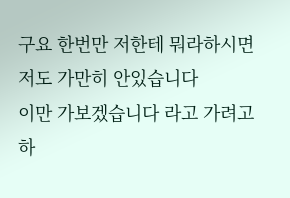구요 한번만 저한테 뭐라하시면 저도 가만히 안있습니다
이만 가보겠습니다 라고 가려고 하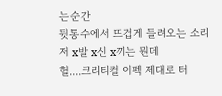는순간
뒷통수에서 뜨겁게 들려오는 소리
저 x발 x신 x끼는 뭔데
헐....크리티컬 이펙 제대로 터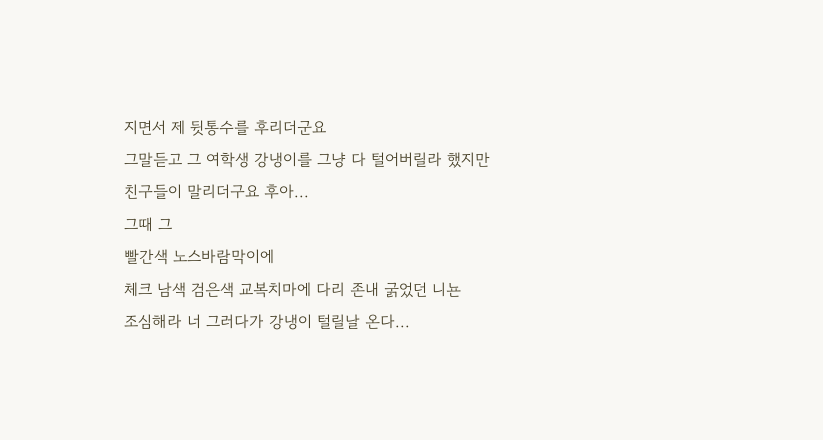지면서 제 뒷통수를 후리더군요
그말듣고 그 여학생 강냉이를 그냥 다 털어버릴라 했지만
친구들이 말리더구요 후아...
그때 그
빨간색 노스바람막이에
체크 남색 검은색 교복치마에 다리 존내 굵었던 니뇬
조심해라 너 그러다가 강냉이 털릴날 온다...